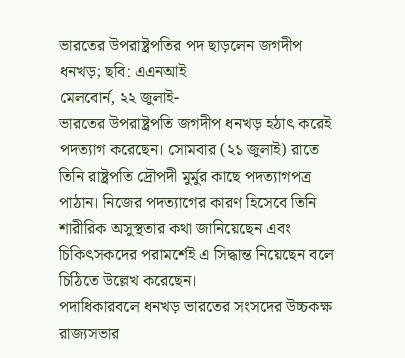ভারতের উপরাষ্ট্রপতির পদ ছাড়লেন জগদীপ ধনখড়; ছবি: এএনআই
মেলবোর্ন, ২২ জুলাই-
ভারতের উপরাষ্ট্রপতি জগদীপ ধনখড় হঠাৎ করেই পদত্যাগ করেছেন। সোমবার (২১ জুলাই) রাতে তিনি রাষ্ট্রপতি দ্রৌপদী মুর্মুর কাছে পদত্যাগপত্র পাঠান। নিজের পদত্যাগের কারণ হিসেবে তিনি শারীরিক অসুস্থতার কথা জানিয়েছেন এবং চিকিৎসকদের পরামর্শেই এ সিদ্ধান্ত নিয়েছেন বলে চিঠিতে উল্লেখ করেছেন।
পদাধিকারবলে ধনখড় ভারতের সংসদের উচ্চকক্ষ রাজ্যসভার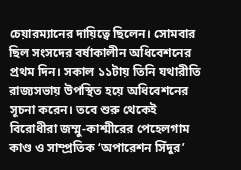চেয়ারম্যানের দায়িত্বে ছিলেন। সোমবার ছিল সংসদের বর্ষাকালীন অধিবেশনের প্রথম দিন। সকাল ১১টায় তিনি যথারীতি রাজ্যসভায় উপস্থিত হয়ে অধিবেশনের সূচনা করেন। তবে শুরু থেকেই বিরোধীরা জম্মু-কাশ্মীরের পেহেলগাম কাণ্ড ও সাম্প্রতিক ‘অপারেশন সিঁদুর’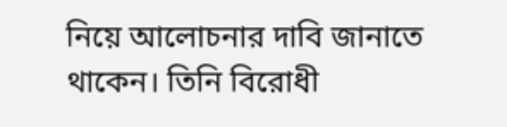নিয়ে আলোচনার দাবি জানাতে থাকেন। তিনি বিরোধী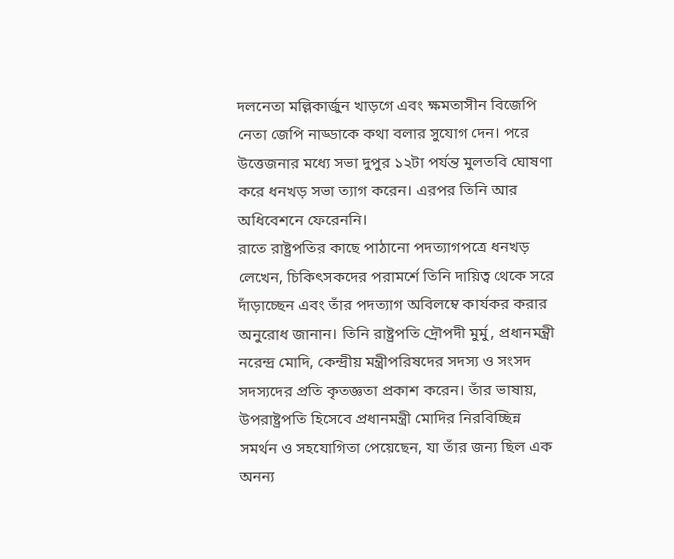দলনেতা মল্লিকার্জুন খাড়গে এবং ক্ষমতাসীন বিজেপি নেতা জেপি নাড্ডাকে কথা বলার সুযোগ দেন। পরে উত্তেজনার মধ্যে সভা দুপুর ১২টা পর্যন্ত মুলতবি ঘোষণা করে ধনখড় সভা ত্যাগ করেন। এরপর তিনি আর অধিবেশনে ফেরেননি।
রাতে রাষ্ট্রপতির কাছে পাঠানো পদত্যাগপত্রে ধনখড় লেখেন, চিকিৎসকদের পরামর্শে তিনি দায়িত্ব থেকে সরে দাঁড়াচ্ছেন এবং তাঁর পদত্যাগ অবিলম্বে কার্যকর করার অনুরোধ জানান। তিনি রাষ্ট্রপতি দ্রৌপদী মুর্মু, প্রধানমন্ত্রী নরেন্দ্র মোদি, কেন্দ্রীয় মন্ত্রীপরিষদের সদস্য ও সংসদ সদস্যদের প্রতি কৃতজ্ঞতা প্রকাশ করেন। তাঁর ভাষায়, উপরাষ্ট্রপতি হিসেবে প্রধানমন্ত্রী মোদির নিরবিচ্ছিন্ন সমর্থন ও সহযোগিতা পেয়েছেন, যা তাঁর জন্য ছিল এক অনন্য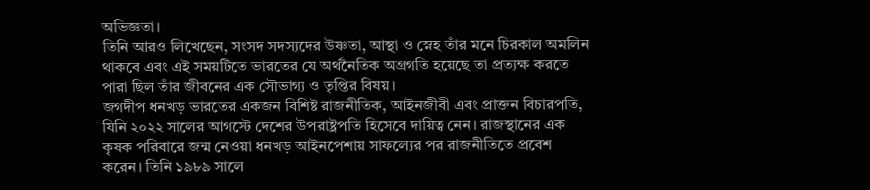অভিজ্ঞতা।
তিনি আরও লিখেছেন, সংসদ সদস্যদের উষ্ণতা, আস্থা ও স্নেহ তাঁর মনে চিরকাল অমলিন থাকবে এবং এই সময়টিতে ভারতের যে অর্থনৈতিক অগ্রগতি হয়েছে তা প্রত্যক্ষ করতে পারা ছিল তাঁর জীবনের এক সৌভাগ্য ও তৃপ্তির বিষয়।
জগদীপ ধনখড় ভারতের একজন বিশিষ্ট রাজনীতিক, আইনজীবী এবং প্রাক্তন বিচারপতি, যিনি ২০২২ সালের আগস্টে দেশের উপরাষ্ট্রপতি হিসেবে দায়িত্ব নেন। রাজস্থানের এক কৃষক পরিবারে জন্ম নেওয়া ধনখড় আইনপেশায় সাফল্যের পর রাজনীতিতে প্রবেশ করেন। তিনি ১৯৮৯ সালে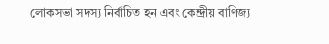লোকসভা সদস্য নির্বাচিত হন এবং কেন্দ্রীয় বাণিজ্য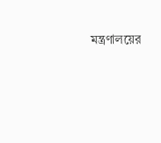মন্ত্রণালয়ের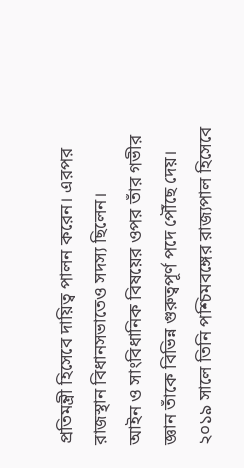প্রতিমন্ত্রী হিসেবে দায়িত্ব পালন করেন। এরপর রাজস্থান বিধানসভাতেও সদস্য ছিলেন।
আইন ও সাংবিধানিক বিষয়ের ওপর তাঁর গভীর জ্ঞান তাঁকে বিভিন্ন গুরুত্বপূর্ণ পদে পৌঁছে দেয়। ২০১৯ সালে তিনি পশ্চিমবঙ্গের রাজ্যপাল হিসেবে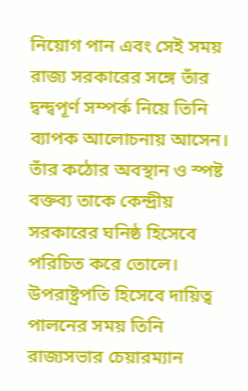নিয়োগ পান এবং সেই সময় রাজ্য সরকারের সঙ্গে তাঁর দ্বন্দ্বপূর্ণ সম্পর্ক নিয়ে তিনি ব্যাপক আলোচনায় আসেন। তাঁর কঠোর অবস্থান ও স্পষ্ট বক্তব্য তাকে কেন্দ্রীয় সরকারের ঘনিষ্ঠ হিসেবে পরিচিত করে তোলে।
উপরাষ্ট্রপতি হিসেবে দায়িত্ব পালনের সময় তিনি রাজ্যসভার চেয়ারম্যান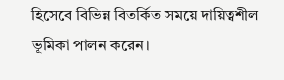হিসেবে বিভিন্ন বিতর্কিত সময়ে দায়িত্বশীল ভূমিকা পালন করেন।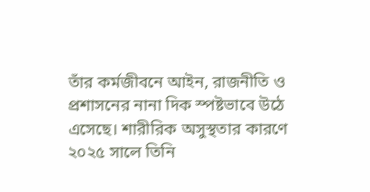তাঁর কর্মজীবনে আইন, রাজনীতি ও প্রশাসনের নানা দিক স্পষ্টভাবে উঠে এসেছে। শারীরিক অসুস্থতার কারণে ২০২৫ সালে তিনি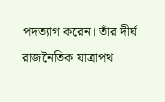পদত্যাগ করেন। তাঁর দীর্ঘ রাজনৈতিক যাত্রাপথ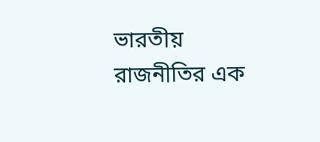ভারতীয় রাজনীতির এক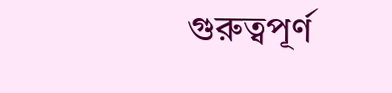গুরুত্বপূর্ণ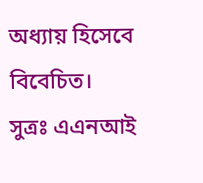অধ্যায় হিসেবে বিবেচিত।
সুত্রঃ এএনআই